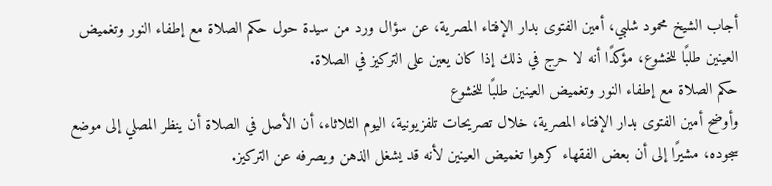أجاب الشيخ محمود شلبي، أمين الفتوى بدار الإفتاء المصرية، عن سؤال ورد من سيدة حول حكم الصلاة مع إطفاء النور وتغميض العينين طلبًا للخشوع، مؤكدًا أنه لا حرج في ذلك إذا كان يعين على التركيز في الصلاة.
حكم الصلاة مع إطفاء النور وتغميض العينين طلبًا للخشوع
وأوضح أمين الفتوى بدار الإفتاء المصرية، خلال تصريحات تلفزيونية، اليوم الثلاثاء، أن الأصل في الصلاة أن ينظر المصلي إلى موضع سجوده، مشيرًا إلى أن بعض الفقهاء كرهوا تغميض العينين لأنه قد يشغل الذهن ويصرفه عن التركيز.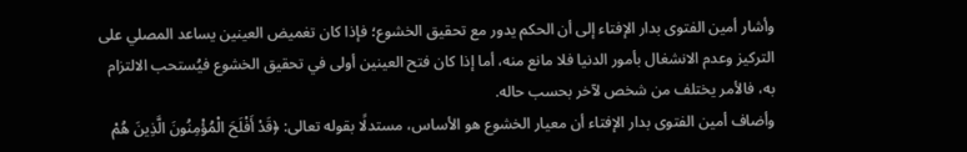وأشار أمين الفتوى بدار الإفتاء إلى أن الحكم يدور مع تحقيق الخشوع؛ فإذا كان تغميض العينين يساعد المصلي على التركيز وعدم الانشغال بأمور الدنيا فلا مانع منه، أما إذا كان فتح العينين أولى في تحقيق الخشوع فيُستحب الالتزام به، فالأمر يختلف من شخص لآخر بحسب حاله.
وأضاف أمين الفتوى بدار الإفتاء أن معيار الخشوع هو الأساس، مستدلًا بقوله تعالى: ﴿قَدْ أَفْلَحَ الْمُؤْمِنُونَ الَّذِينَ هُمْ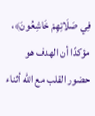فِي صَلَاتِهِمْ خَاشِعُونَ﴾، مؤكدًا أن الهدف هو حضور القلب مع الله أثناء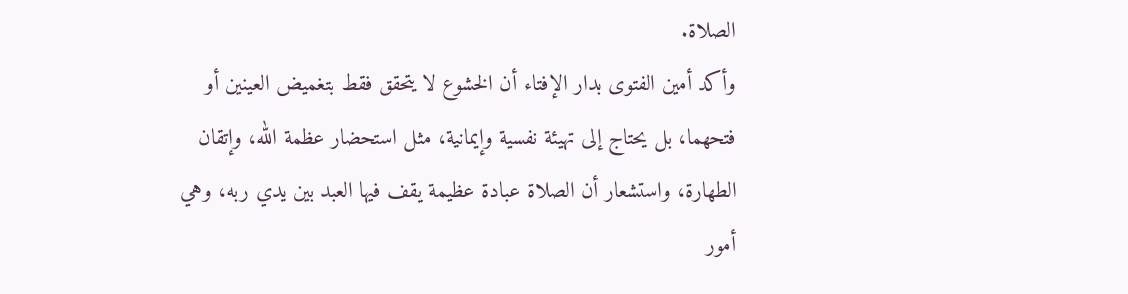الصلاة.
وأكد أمين الفتوى بدار الإفتاء أن الخشوع لا يتحقق فقط بتغميض العينين أو فتحهما، بل يحتاج إلى تهيئة نفسية وإيمانية، مثل استحضار عظمة الله، وإتقان الطهارة، واستشعار أن الصلاة عبادة عظيمة يقف فيها العبد بين يدي ربه، وهي أمور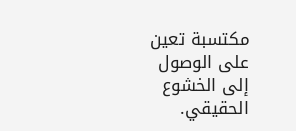مكتسبة تعين على الوصول إلى الخشوع الحقيقي.